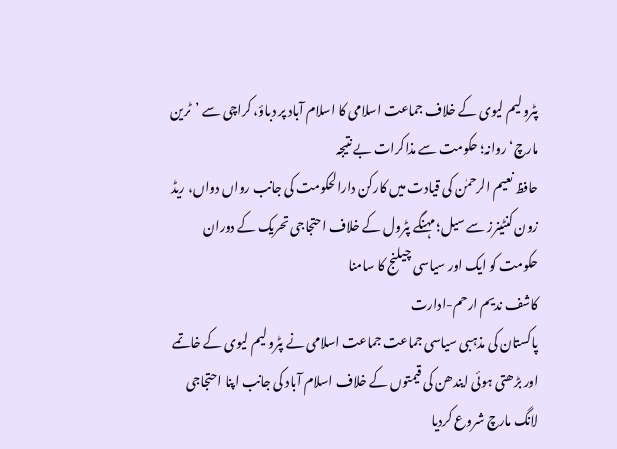پٹرولیم لیوی کے خلاف جماعت اسلامی کا اسلام آباد پر دباؤ، کراچی سے ’ٹرین مارچ‘ روانہ؛ حکومت سے مذاکرات بے نتیجہ
حافظ نعیم الرحمٰن کی قیادت میں کارکن دارالحکومت کی جانب رواں دواں، ریڈ زون کنٹینرز سے سیل؛ مہنگے پٹرول کے خلاف احتجاجی تحریک کے دوران حکومت کو ایک اور سیاسی چیلنج کا سامنا
کاشف ندیم ارحم-ادارت
پاکستان کی مذہبی سیاسی جماعت جماعت اسلامی نے پٹرولیم لیوی کے خاتمے اور بڑھتی ہوئی ایندھن کی قیمتوں کے خلاف اسلام آباد کی جانب اپنا احتجاجی لانگ مارچ شروع کردیا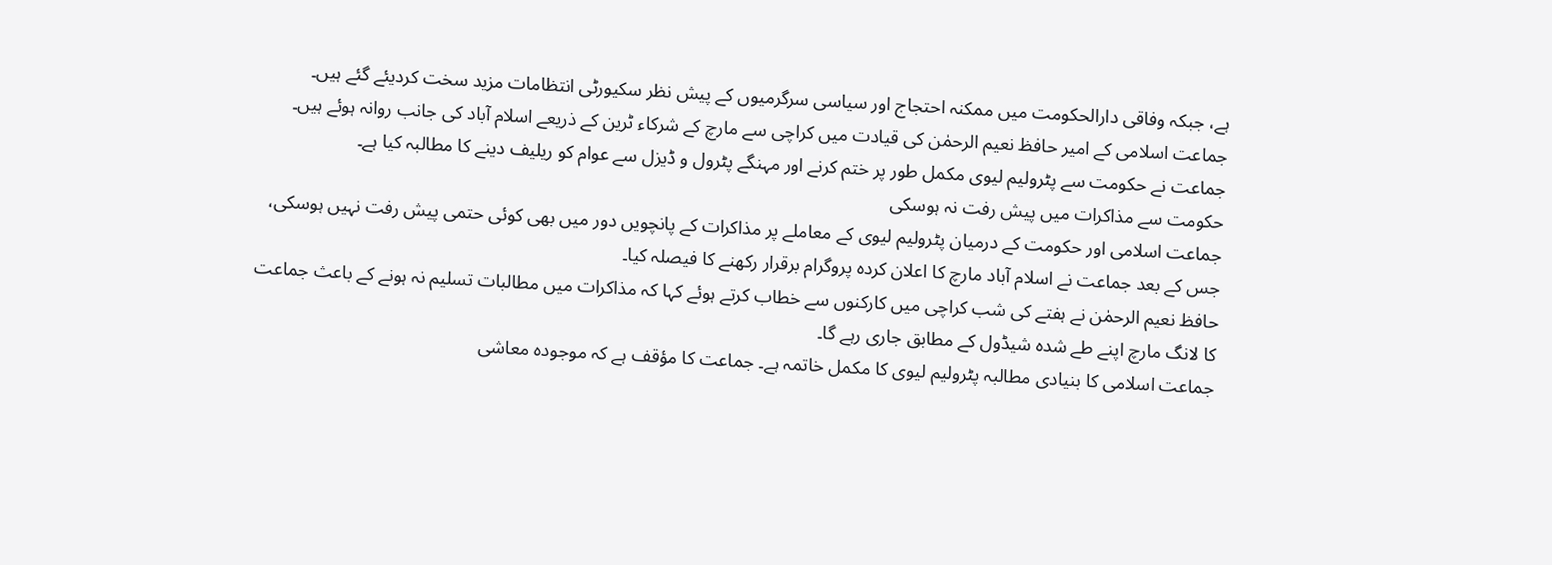ہے، جبکہ وفاقی دارالحکومت میں ممکنہ احتجاج اور سیاسی سرگرمیوں کے پیش نظر سکیورٹی انتظامات مزید سخت کردیئے گئے ہیں۔
جماعت اسلامی کے امیر حافظ نعیم الرحمٰن کی قیادت میں کراچی سے مارچ کے شرکاء ٹرین کے ذریعے اسلام آباد کی جانب روانہ ہوئے ہیں۔ جماعت نے حکومت سے پٹرولیم لیوی مکمل طور پر ختم کرنے اور مہنگے پٹرول و ڈیزل سے عوام کو ریلیف دینے کا مطالبہ کیا ہے۔
حکومت سے مذاکرات میں پیش رفت نہ ہوسکی
جماعت اسلامی اور حکومت کے درمیان پٹرولیم لیوی کے معاملے پر مذاکرات کے پانچویں دور میں بھی کوئی حتمی پیش رفت نہیں ہوسکی، جس کے بعد جماعت نے اسلام آباد مارچ کا اعلان کردہ پروگرام برقرار رکھنے کا فیصلہ کیا۔
حافظ نعیم الرحمٰن نے ہفتے کی شب کراچی میں کارکنوں سے خطاب کرتے ہوئے کہا کہ مذاکرات میں مطالبات تسلیم نہ ہونے کے باعث جماعت کا لانگ مارچ اپنے طے شدہ شیڈول کے مطابق جاری رہے گا۔
جماعت اسلامی کا بنیادی مطالبہ پٹرولیم لیوی کا مکمل خاتمہ ہے۔ جماعت کا مؤقف ہے کہ موجودہ معاشی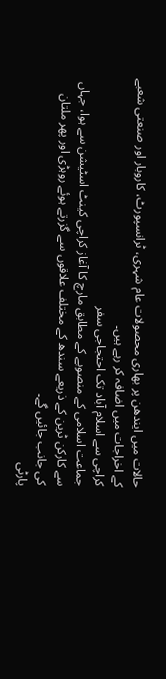حالات میں ایندھن پر بھاری محصولات عام شہری، ٹرانسپورٹ، کاروبار اور صنعتی شعبے کے اخراجات میں اضافہ کر رہے ہیں۔
کراچی سے اسلام آباد تک احتجاجی سفر
جماعت اسلامی کے منصوبے کے مطابق مارچ کا آغاز کراچی کینٹ اسٹیشن سے ہوا، جہاں سے کارکن ٹرین کے ذریعے سندھ کے مختلف علاقوں سے گزرتے ہوئے روہڑی اور پھر ملتان کی جانب جائیں گے۔
پارٹی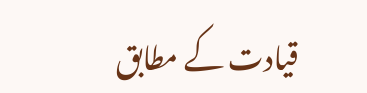قیادت کے مطابق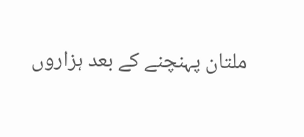ملتان پہنچنے کے بعد ہزاروں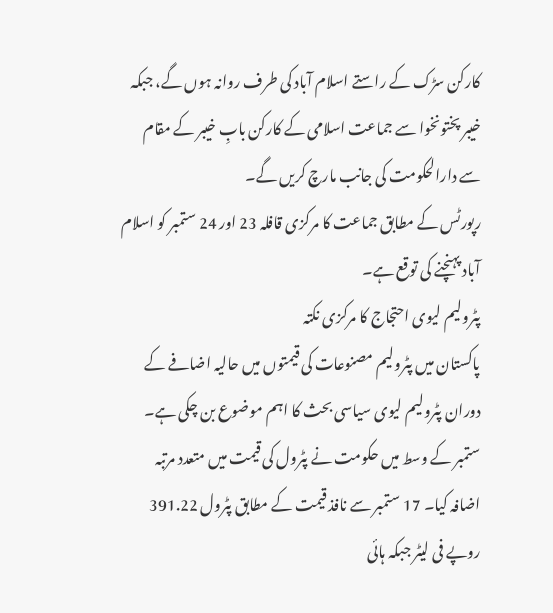کارکن سڑک کے راستے اسلام آباد کی طرف روانہ ہوں گے، جبکہ خیبر پختونخوا سے جماعت اسلامی کے کارکن بابِ خیبر کے مقام سے دارالحکومت کی جانب مارچ کریں گے۔
رپورٹس کے مطابق جماعت کا مرکزی قافلہ 23 اور 24 ستمبر کو اسلام آباد پہنچنے کی توقع ہے۔
پٹرولیم لیوی احتجاج کا مرکزی نکتہ
پاکستان میں پٹرولیم مصنوعات کی قیمتوں میں حالیہ اضافے کے دوران پٹرولیم لیوی سیاسی بحث کا اہم موضوع بن چکی ہے۔
ستمبر کے وسط میں حکومت نے پٹرول کی قیمت میں متعدد مرتبہ اضافہ کیا۔ 17 ستمبر سے نافذ قیمت کے مطابق پٹرول 391.22 روپے فی لیٹر جبکہ ہائی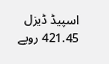اسپیڈ ڈیزل 421.45 روپے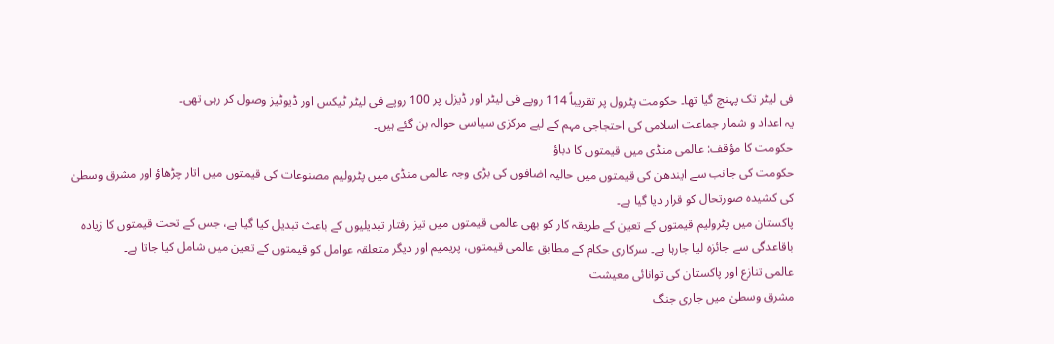فی لیٹر تک پہنچ گیا تھا۔ حکومت پٹرول پر تقریباً 114 روپے فی لیٹر اور ڈیزل پر 100 روپے فی لیٹر ٹیکس اور ڈیوٹیز وصول کر رہی تھی۔
یہ اعداد و شمار جماعت اسلامی کی احتجاجی مہم کے لیے مرکزی سیاسی حوالہ بن گئے ہیں۔
حکومت کا مؤقف: عالمی منڈی میں قیمتوں کا دباؤ
حکومت کی جانب سے ایندھن کی قیمتوں میں حالیہ اضافوں کی بڑی وجہ عالمی منڈی میں پٹرولیم مصنوعات کی قیمتوں میں اتار چڑھاؤ اور مشرق وسطیٰ کی کشیدہ صورتحال کو قرار دیا گیا ہے۔
پاکستان میں پٹرولیم قیمتوں کے تعین کے طریقہ کار کو بھی عالمی قیمتوں میں تیز رفتار تبدیلیوں کے باعث تبدیل کیا گیا ہے، جس کے تحت قیمتوں کا زیادہ باقاعدگی سے جائزہ لیا جارہا ہے۔ سرکاری حکام کے مطابق عالمی قیمتوں، پریمیم اور دیگر متعلقہ عوامل کو قیمتوں کے تعین میں شامل کیا جاتا ہے۔
عالمی تنازع اور پاکستان کی توانائی معیشت
مشرق وسطیٰ میں جاری جنگ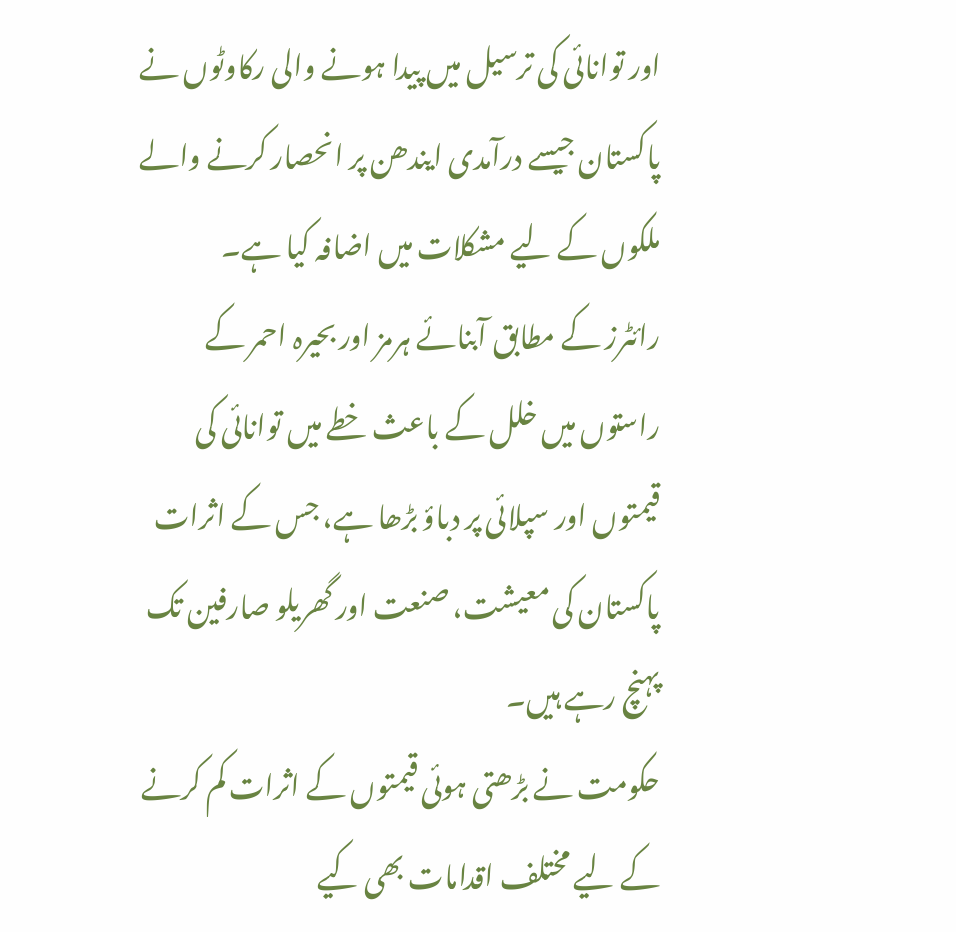اور توانائی کی ترسیل میں پیدا ہونے والی رکاوٹوں نے پاکستان جیسے درآمدی ایندھن پر انحصار کرنے والے ملکوں کے لیے مشکلات میں اضافہ کیا ہے۔
رائٹرز کے مطابق آبنائے ہرمز اور بحیرہ احمر کے راستوں میں خلل کے باعث خطے میں توانائی کی قیمتوں اور سپلائی پر دباؤ بڑھا ہے، جس کے اثرات پاکستان کی معیشت، صنعت اور گھریلو صارفین تک پہنچ رہے ہیں۔
حکومت نے بڑھتی ہوئی قیمتوں کے اثرات کم کرنے کے لیے مختلف اقدامات بھی کیے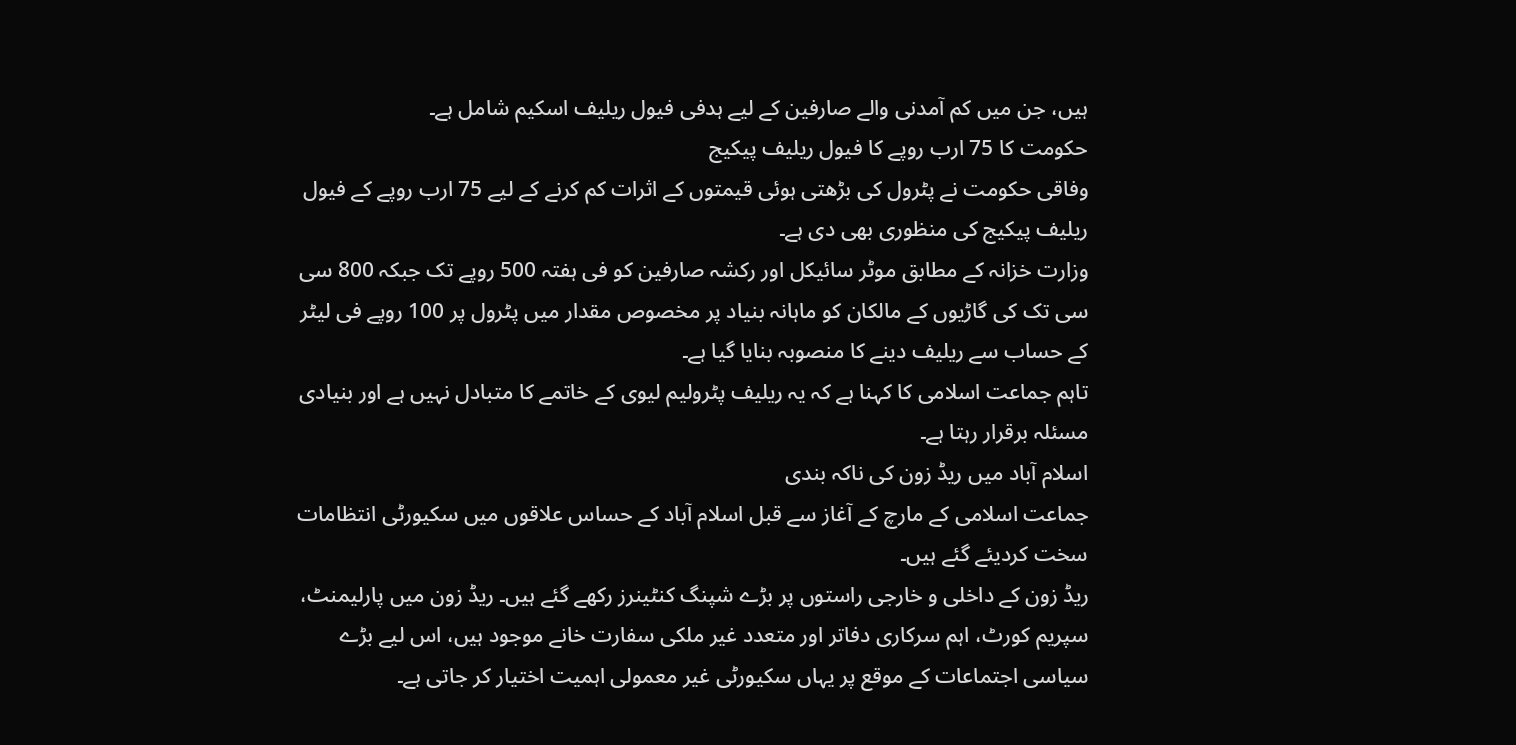ہیں، جن میں کم آمدنی والے صارفین کے لیے ہدفی فیول ریلیف اسکیم شامل ہے۔
حکومت کا 75 ارب روپے کا فیول ریلیف پیکیج
وفاقی حکومت نے پٹرول کی بڑھتی ہوئی قیمتوں کے اثرات کم کرنے کے لیے 75 ارب روپے کے فیول ریلیف پیکیج کی منظوری بھی دی ہے۔
وزارت خزانہ کے مطابق موٹر سائیکل اور رکشہ صارفین کو فی ہفتہ 500 روپے تک جبکہ 800 سی سی تک کی گاڑیوں کے مالکان کو ماہانہ بنیاد پر مخصوص مقدار میں پٹرول پر 100 روپے فی لیٹر کے حساب سے ریلیف دینے کا منصوبہ بنایا گیا ہے۔
تاہم جماعت اسلامی کا کہنا ہے کہ یہ ریلیف پٹرولیم لیوی کے خاتمے کا متبادل نہیں ہے اور بنیادی مسئلہ برقرار رہتا ہے۔
اسلام آباد میں ریڈ زون کی ناکہ بندی
جماعت اسلامی کے مارچ کے آغاز سے قبل اسلام آباد کے حساس علاقوں میں سکیورٹی انتظامات سخت کردیئے گئے ہیں۔
ریڈ زون کے داخلی و خارجی راستوں پر بڑے شپنگ کنٹینرز رکھے گئے ہیں۔ ریڈ زون میں پارلیمنٹ، سپریم کورٹ، اہم سرکاری دفاتر اور متعدد غیر ملکی سفارت خانے موجود ہیں، اس لیے بڑے سیاسی اجتماعات کے موقع پر یہاں سکیورٹی غیر معمولی اہمیت اختیار کر جاتی ہے۔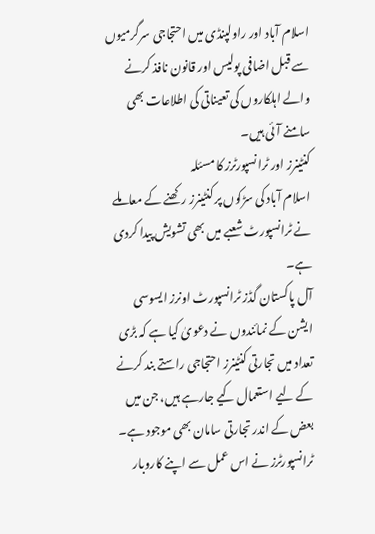اسلام آباد اور راولپنڈی میں احتجاجی سرگرمیوں سے قبل اضافی پولیس اور قانون نافذ کرنے والے اہلکاروں کی تعیناتی کی اطلاعات بھی سامنے آئی ہیں۔
کنٹینرز اور ٹرانسپورٹرز کا مسئلہ
اسلام آباد کی سڑکوں پر کنٹینرز رکھنے کے معاملے نے ٹرانسپورٹ شعبے میں بھی تشویش پیدا کردی ہے۔
آل پاکستان گڈز ٹرانسپورٹ اونرز ایسوسی ایشن کے نمائندوں نے دعویٰ کیا ہے کہ بڑی تعداد میں تجارتی کنٹینرز احتجاجی راستے بند کرنے کے لیے استعمال کیے جارہے ہیں، جن میں بعض کے اندر تجارتی سامان بھی موجود ہے۔
ٹرانسپورٹرز نے اس عمل سے اپنے کاروبار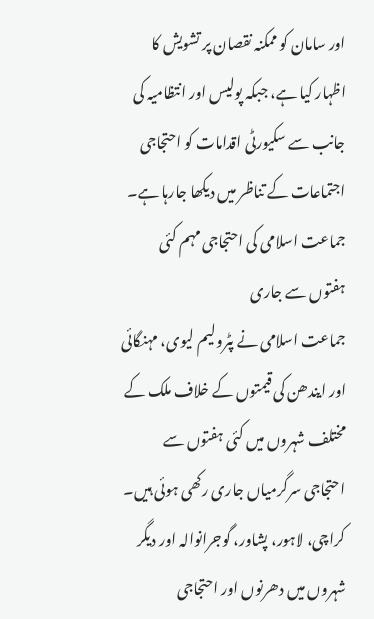اور سامان کو ممکنہ نقصان پر تشویش کا اظہار کیا ہے، جبکہ پولیس اور انتظامیہ کی جانب سے سکیورٹی اقدامات کو احتجاجی اجتماعات کے تناظر میں دیکھا جارہا ہے۔
جماعت اسلامی کی احتجاجی مہم کئی ہفتوں سے جاری
جماعت اسلامی نے پٹرولیم لیوی، مہنگائی اور ایندھن کی قیمتوں کے خلاف ملک کے مختلف شہروں میں کئی ہفتوں سے احتجاجی سرگرمیاں جاری رکھی ہوئی ہیں۔
کراچی، لاہور، پشاور، گوجرانوالہ اور دیگر شہروں میں دھرنوں اور احتجاجی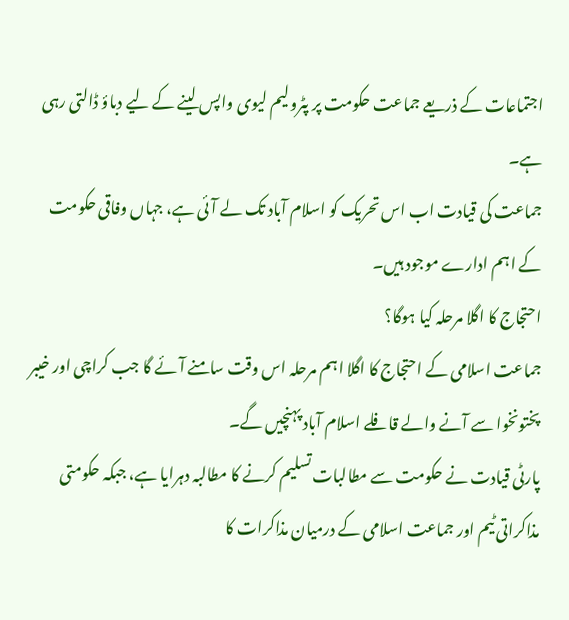اجتماعات کے ذریعے جماعت حکومت پر پٹرولیم لیوی واپس لینے کے لیے دباؤ ڈالتی رہی ہے۔
جماعت کی قیادت اب اس تحریک کو اسلام آباد تک لے آئی ہے، جہاں وفاقی حکومت کے اہم ادارے موجود ہیں۔
احتجاج کا اگلا مرحلہ کیا ہوگا؟
جماعت اسلامی کے احتجاج کا اگلا اہم مرحلہ اس وقت سامنے آئے گا جب کراچی اور خیبر پختونخوا سے آنے والے قافلے اسلام آباد پہنچیں گے۔
پارٹی قیادت نے حکومت سے مطالبات تسلیم کرنے کا مطالبہ دہرایا ہے، جبکہ حکومتی مذاکراتی ٹیم اور جماعت اسلامی کے درمیان مذاکرات کا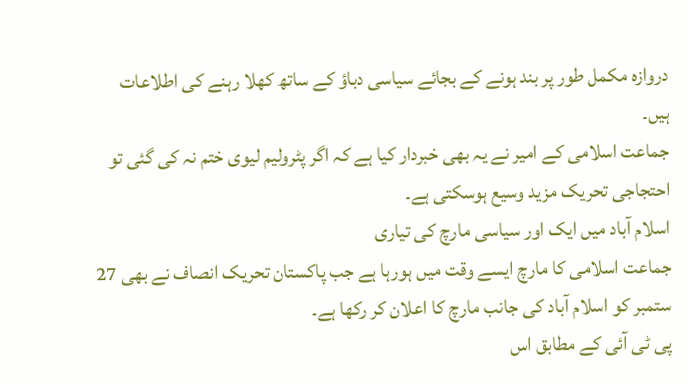دروازہ مکمل طور پر بند ہونے کے بجائے سیاسی دباؤ کے ساتھ کھلا رہنے کی اطلاعات ہیں۔
جماعت اسلامی کے امیر نے یہ بھی خبردار کیا ہے کہ اگر پٹرولیم لیوی ختم نہ کی گئی تو احتجاجی تحریک مزید وسیع ہوسکتی ہے۔
اسلام آباد میں ایک اور سیاسی مارچ کی تیاری
جماعت اسلامی کا مارچ ایسے وقت میں ہورہا ہے جب پاکستان تحریک انصاف نے بھی 27 ستمبر کو اسلام آباد کی جانب مارچ کا اعلان کر رکھا ہے۔
پی ٹی آئی کے مطابق اس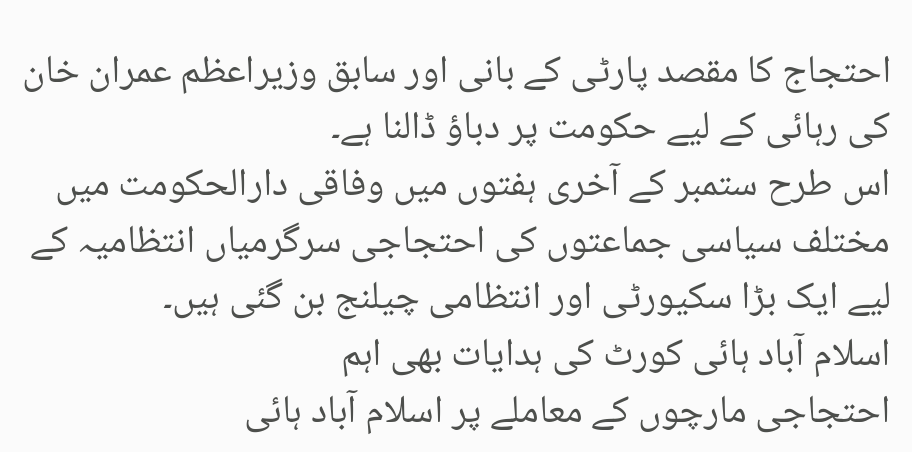احتجاج کا مقصد پارٹی کے بانی اور سابق وزیراعظم عمران خان کی رہائی کے لیے حکومت پر دباؤ ڈالنا ہے۔
اس طرح ستمبر کے آخری ہفتوں میں وفاقی دارالحکومت میں مختلف سیاسی جماعتوں کی احتجاجی سرگرمیاں انتظامیہ کے لیے ایک بڑا سکیورٹی اور انتظامی چیلنج بن گئی ہیں۔
اسلام آباد ہائی کورٹ کی ہدایات بھی اہم
احتجاجی مارچوں کے معاملے پر اسلام آباد ہائی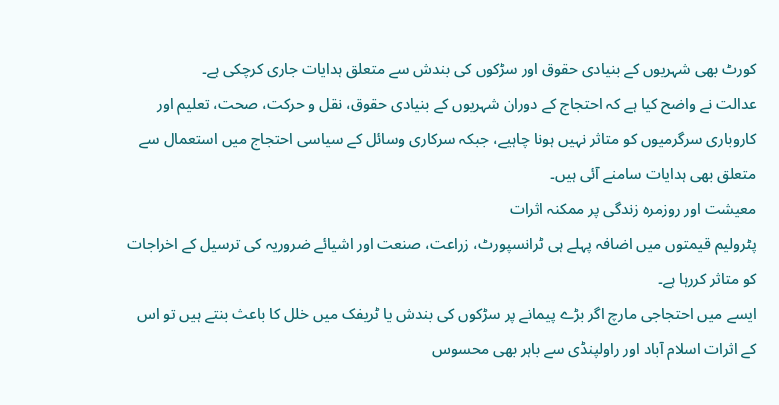کورٹ بھی شہریوں کے بنیادی حقوق اور سڑکوں کی بندش سے متعلق ہدایات جاری کرچکی ہے۔
عدالت نے واضح کیا ہے کہ احتجاج کے دوران شہریوں کے بنیادی حقوق، نقل و حرکت، صحت، تعلیم اور کاروباری سرگرمیوں کو متاثر نہیں ہونا چاہیے، جبکہ سرکاری وسائل کے سیاسی احتجاج میں استعمال سے متعلق بھی ہدایات سامنے آئی ہیں۔
معیشت اور روزمرہ زندگی پر ممکنہ اثرات
پٹرولیم قیمتوں میں اضافہ پہلے ہی ٹرانسپورٹ، زراعت، صنعت اور اشیائے ضروریہ کی ترسیل کے اخراجات کو متاثر کررہا ہے۔
ایسے میں احتجاجی مارچ اگر بڑے پیمانے پر سڑکوں کی بندش یا ٹریفک میں خلل کا باعث بنتے ہیں تو اس کے اثرات اسلام آباد اور راولپنڈی سے باہر بھی محسوس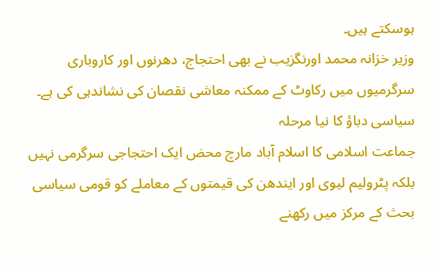ہوسکتے ہیں۔
وزیر خزانہ محمد اورنگزیب نے بھی احتجاج، دھرنوں اور کاروباری سرگرمیوں میں رکاوٹ کے ممکنہ معاشی نقصان کی نشاندہی کی ہے۔
سیاسی دباؤ کا نیا مرحلہ
جماعت اسلامی کا اسلام آباد مارچ محض ایک احتجاجی سرگرمی نہیں بلکہ پٹرولیم لیوی اور ایندھن کی قیمتوں کے معاملے کو قومی سیاسی بحث کے مرکز میں رکھنے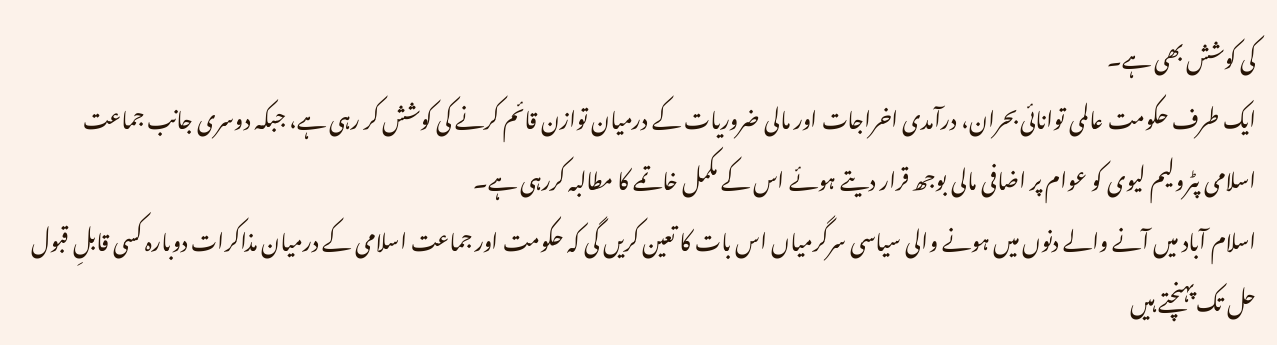کی کوشش بھی ہے۔
ایک طرف حکومت عالمی توانائی بحران، درآمدی اخراجات اور مالی ضروریات کے درمیان توازن قائم کرنے کی کوشش کر رہی ہے، جبکہ دوسری جانب جماعت اسلامی پٹرولیم لیوی کو عوام پر اضافی مالی بوجھ قرار دیتے ہوئے اس کے مکمل خاتمے کا مطالبہ کررہی ہے۔
اسلام آباد میں آنے والے دنوں میں ہونے والی سیاسی سرگرمیاں اس بات کا تعین کریں گی کہ حکومت اور جماعت اسلامی کے درمیان مذاکرات دوبارہ کسی قابلِ قبول حل تک پہنچتے ہیں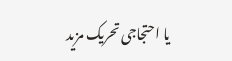یا احتجاجی تحریک مزید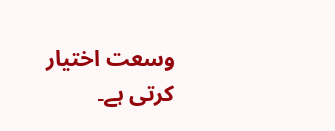وسعت اختیار کرتی ہے۔